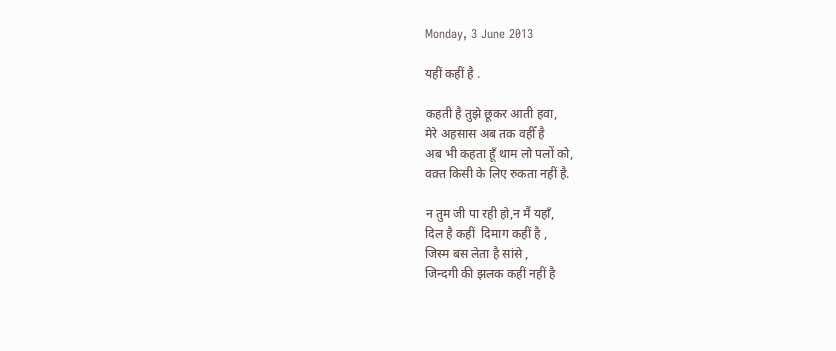Monday, 3 June 2013

यहीं कहीं है .

कहती है तुझे छूकर आती हवा,
मेरे अहसास अब तक वहीँ है
अब भी कहता हूँ थाम लो पलों को,
वक़्त किसी के लिए रुकता नहीं है.

न तुम जी पा रही हो,न मैं यहाँ,
दिल है कहीं  दिमाग कहीं है ,
जिस्म बस लेता है सांसे ,
जिन्दगी की झलक कहीं नहीं है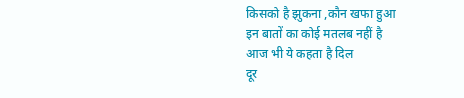किसको है झुकना ,कौन खफा हुआ
इन बातों का कोई मतलब नहीं है
आज भी ये कहता है दिल
दूर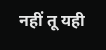नहीं तू यही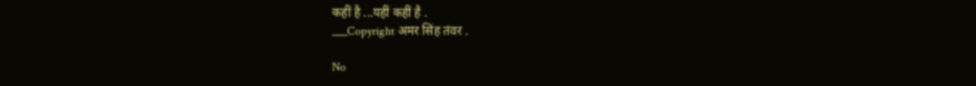कहीं है ...यहीं कहीं है .
___Copyright अमर सिंह तंवर .

No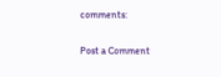comments:

Post a Comment